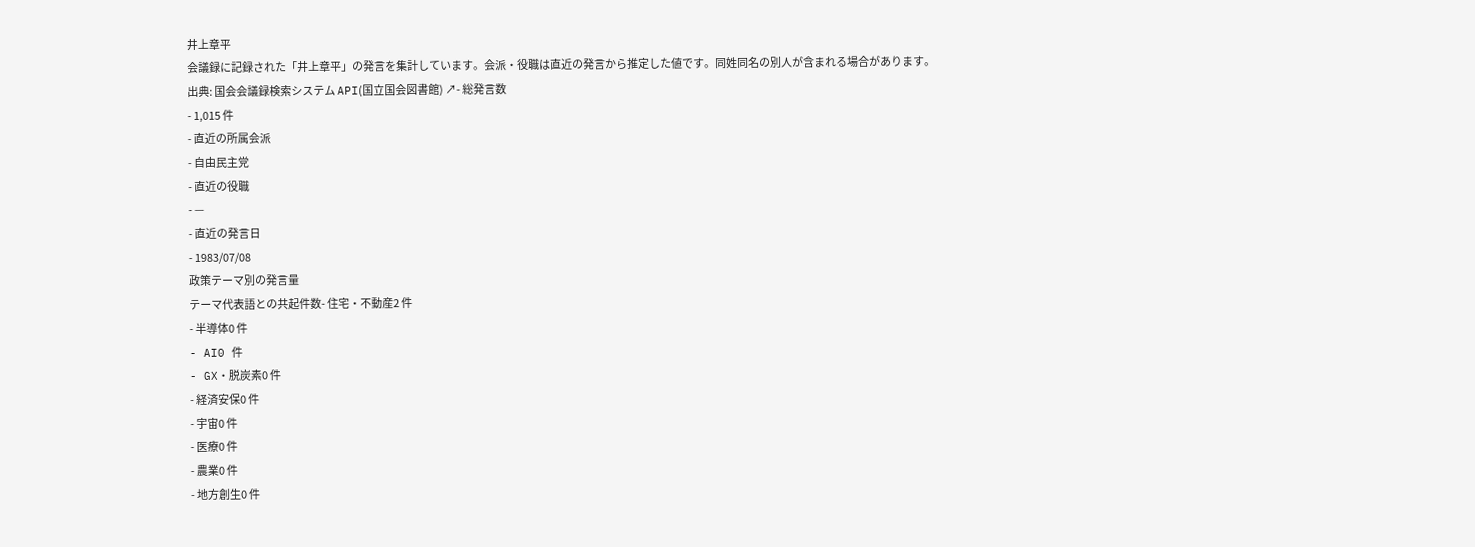井上章平
会議録に記録された「井上章平」の発言を集計しています。会派・役職は直近の発言から推定した値です。同姓同名の別人が含まれる場合があります。
出典: 国会会議録検索システム API(国立国会図書館) ↗- 総発言数
- 1,015 件
- 直近の所属会派
- 自由民主党
- 直近の役職
- —
- 直近の発言日
- 1983/07/08
政策テーマ別の発言量
テーマ代表語との共起件数- 住宅・不動産2 件
- 半導体0 件
- AI0 件
- GX・脱炭素0 件
- 経済安保0 件
- 宇宙0 件
- 医療0 件
- 農業0 件
- 地方創生0 件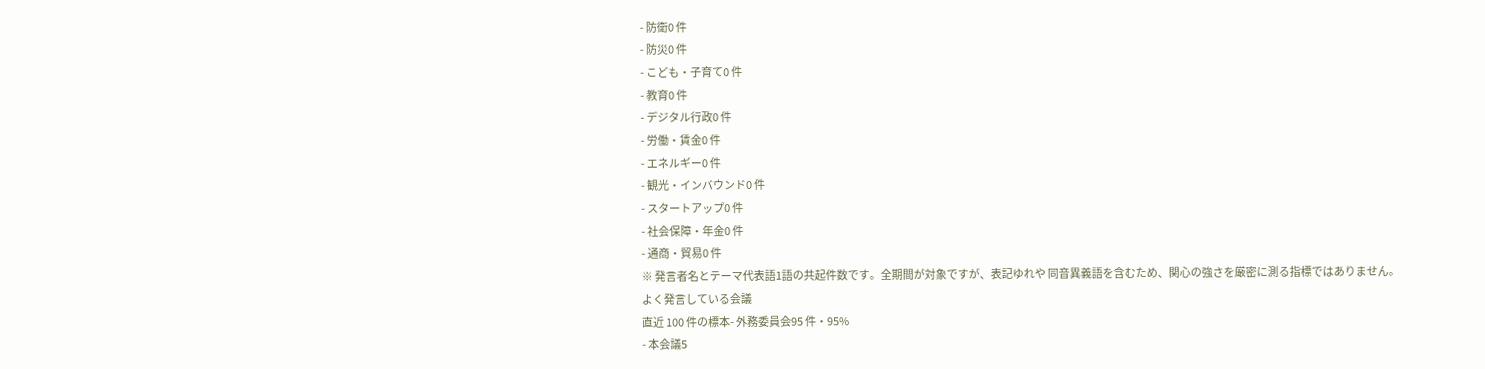- 防衛0 件
- 防災0 件
- こども・子育て0 件
- 教育0 件
- デジタル行政0 件
- 労働・賃金0 件
- エネルギー0 件
- 観光・インバウンド0 件
- スタートアップ0 件
- 社会保障・年金0 件
- 通商・貿易0 件
※ 発言者名とテーマ代表語1語の共起件数です。全期間が対象ですが、表記ゆれや 同音異義語を含むため、関心の強さを厳密に測る指標ではありません。
よく発言している会議
直近 100 件の標本- 外務委員会95 件・95%
- 本会議5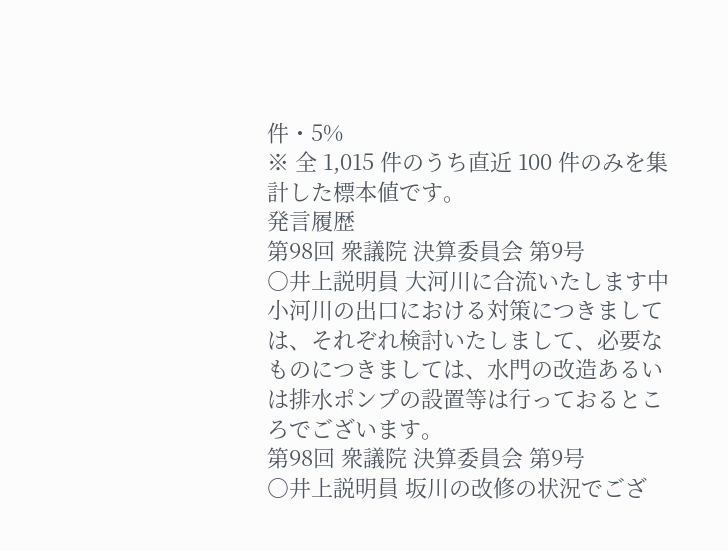件・5%
※ 全 1,015 件のうち直近 100 件のみを集計した標本値です。
発言履歴
第98回 衆議院 決算委員会 第9号
○井上説明員 大河川に合流いたします中小河川の出口における対策につきましては、それぞれ検討いたしまして、必要なものにつきましては、水門の改造あるいは排水ポンプの設置等は行っておるところでございます。
第98回 衆議院 決算委員会 第9号
○井上説明員 坂川の改修の状況でござ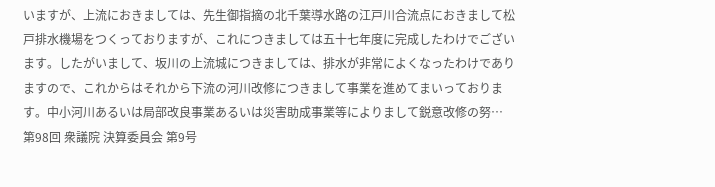いますが、上流におきましては、先生御指摘の北千葉導水路の江戸川合流点におきまして松戸排水機場をつくっておりますが、これにつきましては五十七年度に完成したわけでございます。したがいまして、坂川の上流城につきましては、排水が非常によくなったわけでありますので、これからはそれから下流の河川改修につきまして事業を進めてまいっております。中小河川あるいは局部改良事業あるいは災害助成事業等によりまして鋭意改修の努…
第98回 衆議院 決算委員会 第9号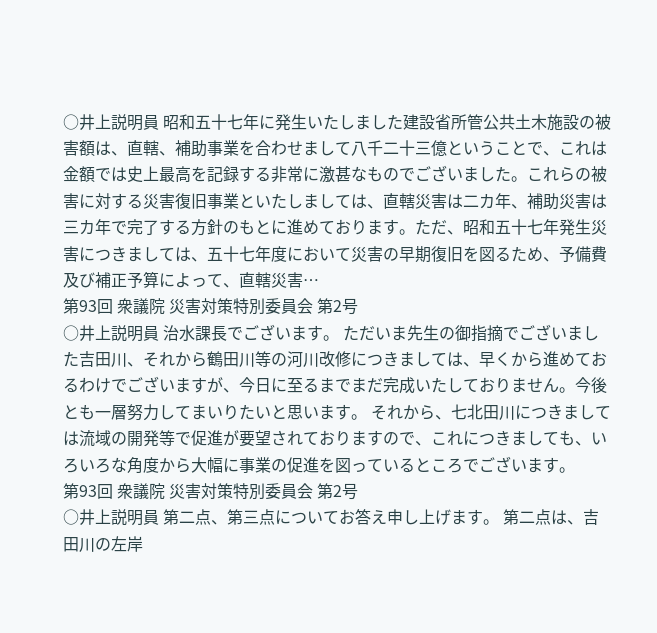○井上説明員 昭和五十七年に発生いたしました建設省所管公共土木施設の被害額は、直轄、補助事業を合わせまして八千二十三億ということで、これは金額では史上最高を記録する非常に激甚なものでございました。これらの被害に対する災害復旧事業といたしましては、直轄災害は二カ年、補助災害は三カ年で完了する方針のもとに進めております。ただ、昭和五十七年発生災害につきましては、五十七年度において災害の早期復旧を図るため、予備費及び補正予算によって、直轄災害…
第93回 衆議院 災害対策特別委員会 第2号
○井上説明員 治水課長でございます。 ただいま先生の御指摘でございました吉田川、それから鶴田川等の河川改修につきましては、早くから進めておるわけでございますが、今日に至るまでまだ完成いたしておりません。今後とも一層努力してまいりたいと思います。 それから、七北田川につきましては流域の開発等で促進が要望されておりますので、これにつきましても、いろいろな角度から大幅に事業の促進を図っているところでございます。
第93回 衆議院 災害対策特別委員会 第2号
○井上説明員 第二点、第三点についてお答え申し上げます。 第二点は、吉田川の左岸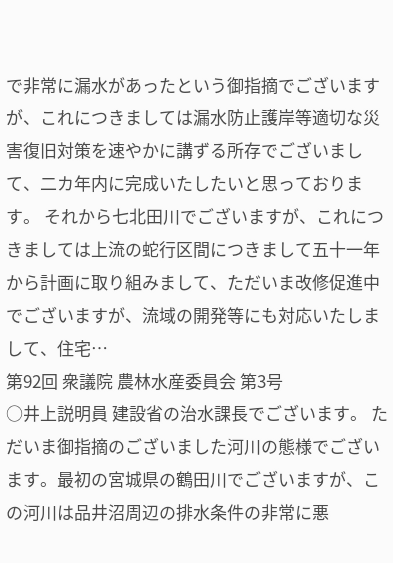で非常に漏水があったという御指摘でございますが、これにつきましては漏水防止護岸等適切な災害復旧対策を速やかに講ずる所存でございまして、二カ年内に完成いたしたいと思っております。 それから七北田川でございますが、これにつきましては上流の蛇行区間につきまして五十一年から計画に取り組みまして、ただいま改修促進中でございますが、流域の開発等にも対応いたしまして、住宅…
第92回 衆議院 農林水産委員会 第3号
○井上説明員 建設省の治水課長でございます。 ただいま御指摘のございました河川の態様でございます。最初の宮城県の鶴田川でございますが、この河川は品井沼周辺の排水条件の非常に悪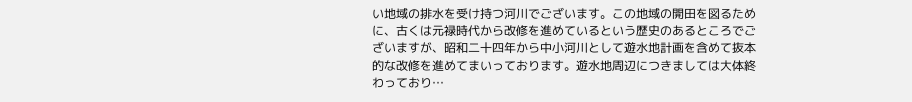い地域の排水を受け持つ河川でございます。この地域の開田を図るために、古くは元禄時代から改修を進めているという歴史のあるところでございますが、昭和二十四年から中小河川として遊水地計画を含めて抜本的な改修を進めてまいっております。遊水地周辺につきましては大体終わっており…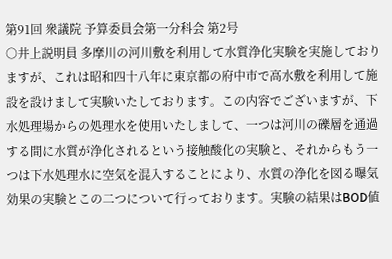第91回 衆議院 予算委員会第一分科会 第2号
○井上説明員 多摩川の河川敷を利用して水質浄化実験を実施しておりますが、これは昭和四十八年に東京都の府中市で高水敷を利用して施設を設けまして実験いたしております。この内容でございますが、下水処理場からの処理水を使用いたしまして、一つは河川の礫層を通過する間に水質が浄化されるという接触酸化の実験と、それからもう一つは下水処理水に空気を混入することにより、水質の浄化を図る曝気効果の実験とこの二つについて行っております。実験の結果はBOD値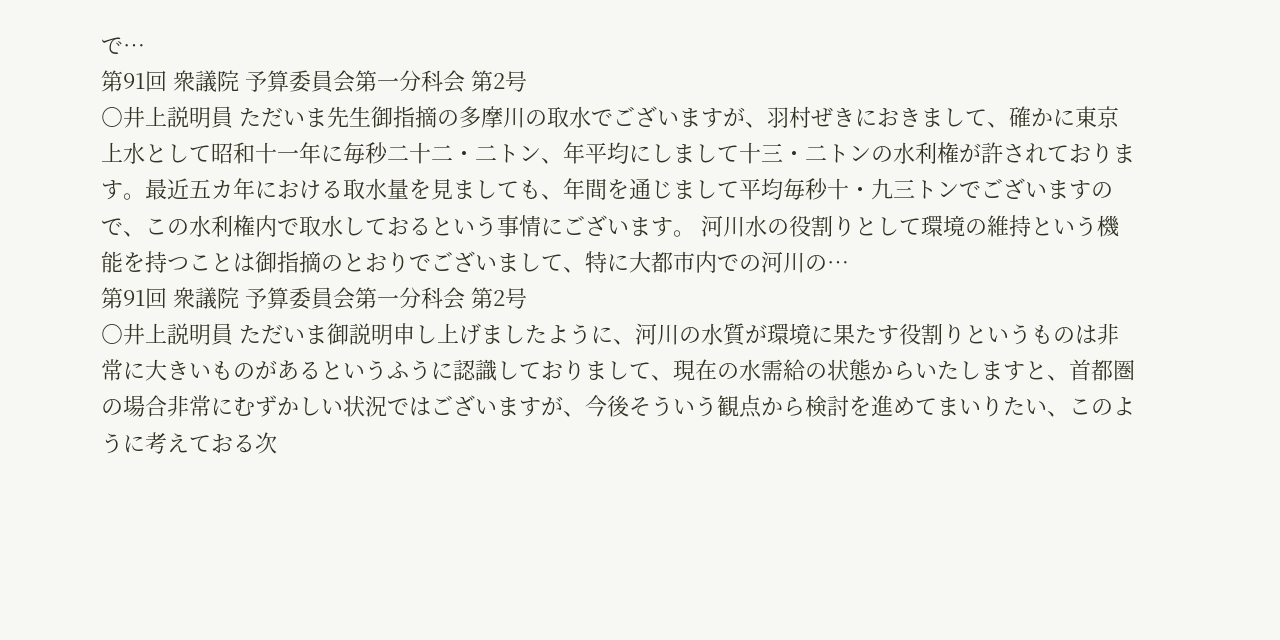で…
第91回 衆議院 予算委員会第一分科会 第2号
○井上説明員 ただいま先生御指摘の多摩川の取水でございますが、羽村ぜきにおきまして、確かに東京上水として昭和十一年に毎秒二十二・二トン、年平均にしまして十三・二トンの水利権が許されております。最近五カ年における取水量を見ましても、年間を通じまして平均毎秒十・九三トンでございますので、この水利権内で取水しておるという事情にございます。 河川水の役割りとして環境の維持という機能を持つことは御指摘のとおりでございまして、特に大都市内での河川の…
第91回 衆議院 予算委員会第一分科会 第2号
○井上説明員 ただいま御説明申し上げましたように、河川の水質が環境に果たす役割りというものは非常に大きいものがあるというふうに認識しておりまして、現在の水需給の状態からいたしますと、首都圏の場合非常にむずかしい状況ではございますが、今後そういう観点から検討を進めてまいりたい、このように考えておる次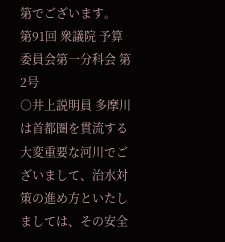第でございます。
第91回 衆議院 予算委員会第一分科会 第2号
○井上説明員 多摩川は首都圏を貫流する大変重要な河川でございまして、治水対策の進め方といたしましては、その安全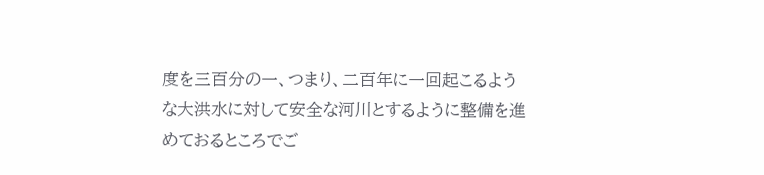度を三百分の一、つまり、二百年に一回起こるような大洪水に対して安全な河川とするように整備を進めておるところでご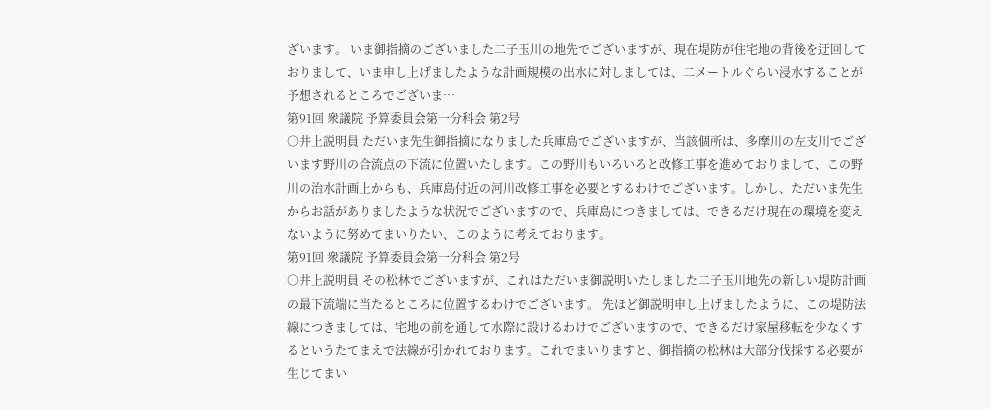ざいます。 いま御指摘のございました二子玉川の地先でございますが、現在堤防が住宅地の背後を迂回しておりまして、いま申し上げましたような計画規模の出水に対しましては、二メートルぐらい浸水することが予想されるところでございま…
第91回 衆議院 予算委員会第一分科会 第2号
○井上説明員 ただいま先生御指摘になりました兵庫島でございますが、当該個所は、多摩川の左支川でございます野川の合流点の下流に位置いたします。この野川もいろいろと改修工事を進めておりまして、この野川の治水計画上からも、兵庫島付近の河川改修工事を必要とするわけでございます。しかし、ただいま先生からお話がありましたような状況でございますので、兵庫島につきましては、できるだけ現在の環境を変えないように努めてまいりたい、このように考えております。
第91回 衆議院 予算委員会第一分科会 第2号
○井上説明員 その松林でございますが、これはただいま御説明いたしました二子玉川地先の新しい堤防計画の最下流端に当たるところに位置するわけでございます。 先ほど御説明申し上げましたように、この堤防法線につきましては、宅地の前を通して水際に設けるわけでございますので、できるだけ家屋移転を少なくするというたてまえで法線が引かれております。これでまいりますと、御指摘の松林は大部分伐採する必要が生じてまい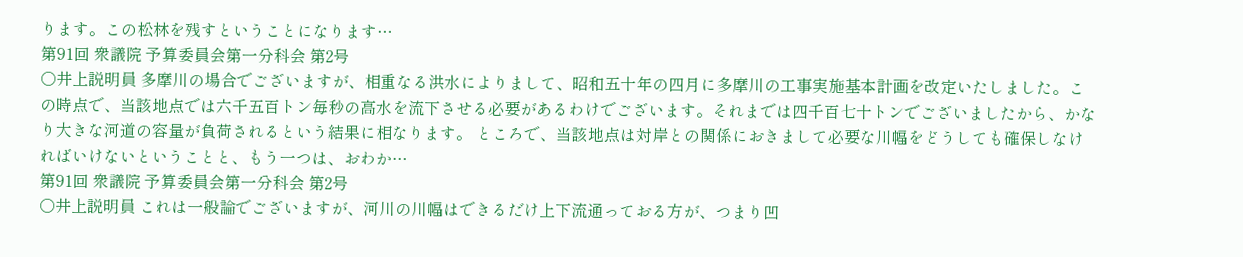ります。この松林を残すということになります…
第91回 衆議院 予算委員会第一分科会 第2号
○井上説明員 多摩川の場合でございますが、相重なる洪水によりまして、昭和五十年の四月に多摩川の工事実施基本計画を改定いたしました。この時点で、当該地点では六千五百トン毎秒の高水を流下させる必要があるわけでございます。それまでは四千百七十トンでございましたから、かなり大きな河道の容量が負荷されるという結果に相なります。 ところで、当該地点は対岸との関係におきまして必要な川幅をどうしても確保しなければいけないということと、もう一つは、おわか…
第91回 衆議院 予算委員会第一分科会 第2号
○井上説明員 これは一般論でございますが、河川の川幅はできるだけ上下流通っておる方が、つまり凹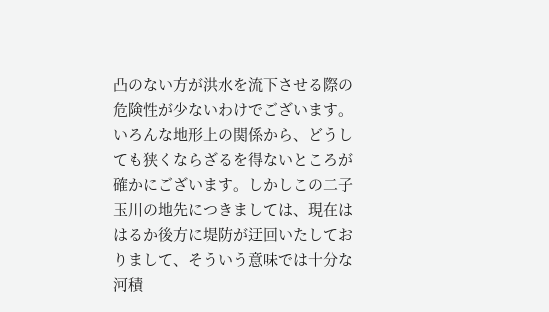凸のない方が洪水を流下させる際の危険性が少ないわけでございます。いろんな地形上の関係から、どうしても狭くならざるを得ないところが確かにございます。しかしこの二子玉川の地先につきましては、現在ははるか後方に堤防が迂回いたしておりまして、そういう意味では十分な河積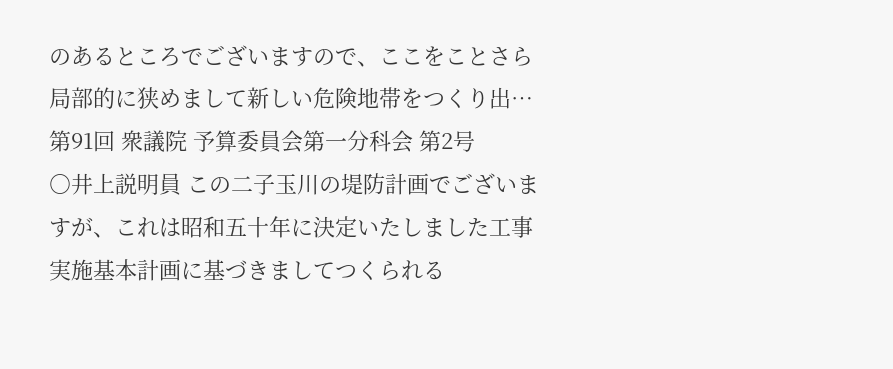のあるところでございますので、ここをことさら局部的に狭めまして新しい危険地帯をつくり出…
第91回 衆議院 予算委員会第一分科会 第2号
○井上説明員 この二子玉川の堤防計画でございますが、これは昭和五十年に決定いたしました工事実施基本計画に基づきましてつくられる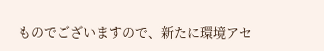ものでございますので、新たに環境アセ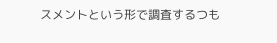スメントという形で調査するつも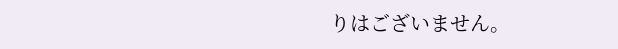りはございません。